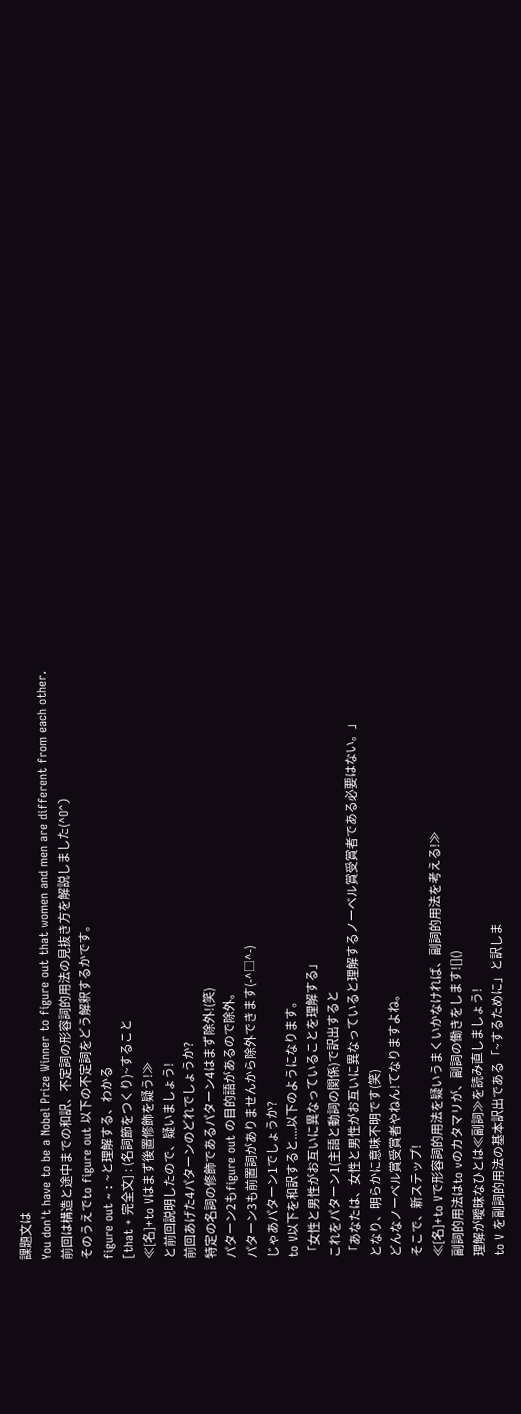課題文は
You don't have to be a Nobel Prize Winner to figure out that women and men are different from each other.
前回は構造と途中までの和訳、不定詞の形容詞的用法の見抜き方を解説しました(^O^)
そのうえでto figure out 以下の不定詞をどう解釈するかです。
figure out ~ : ~と理解する、わかる
[that + 完全文] : (名詞節をつくり)~すること
≪[名]+to Vはまず後置修飾を疑う!≫
と前回説明したので、疑いましょう!
前回あげた4パターンのどれでしょうか?
特定の名詞の修飾であるパターン4はまず除外!(笑)
パターン2もfigure out の目的語があるので除外。
パターン3も前置詞がありませんから除外できます(-^□^-)
じゃあパターン1でしょうか?
to V以下を和訳すると....以下のようになります。
「女性と男性がお互いに異なっていることを理解する」
これをパターン1(主語と動詞の関係)で訳出すると
「あなたは、女性と男性がお互いに異なっていると理解するノーベル賞受賞者である必要はない。」
となり、明らかに意味不明です(笑)
どんなノーベル賞受賞者やねん!てなりますよね。
そこで、新ステップ!
≪[名]+to Vで形容詞的用法を疑いうまくいかなければ、副詞的用法を考える!≫
副詞的用法はto vのカタマリが、副詞の働きをします![]()
理解が曖昧なひとは≪副詞≫を読み直しましょう!
to V を副詞的用法の基本訳出である「~するために」と訳しま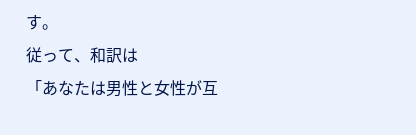す。
従って、和訳は
「あなたは男性と女性が互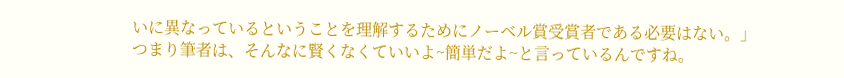いに異なっているということを理解するためにノーベル賞受賞者である必要はない。」
つまり筆者は、そんなに賢くなくていいよ~簡単だよ~と言っているんですね。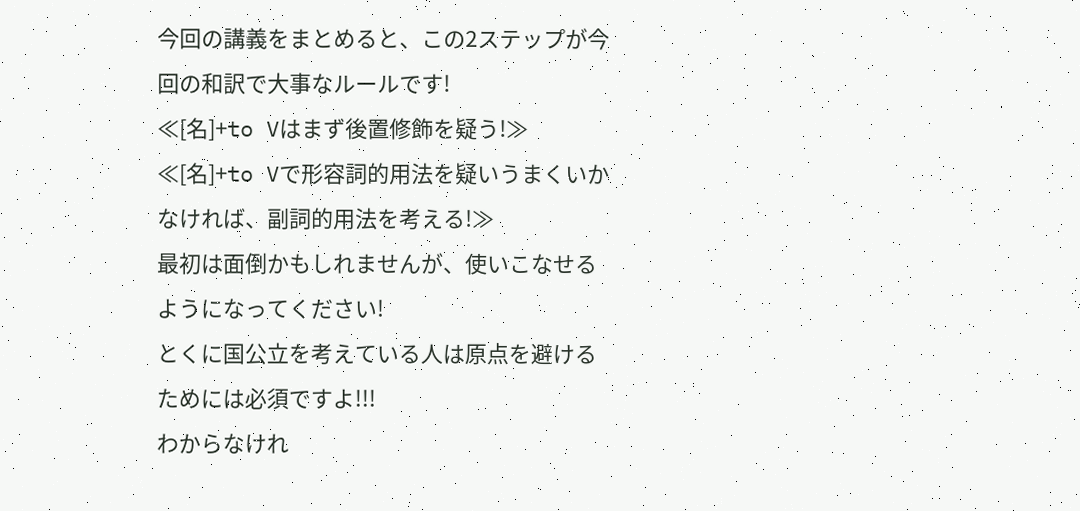今回の講義をまとめると、この2ステップが今回の和訳で大事なルールです!
≪[名]+to Vはまず後置修飾を疑う!≫
≪[名]+to Vで形容詞的用法を疑いうまくいかなければ、副詞的用法を考える!≫
最初は面倒かもしれませんが、使いこなせるようになってください!
とくに国公立を考えている人は原点を避けるためには必須ですよ!!!
わからなけれ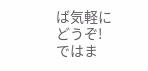ば気軽にどうぞ!
ではま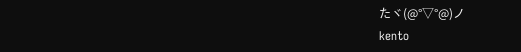たヾ(@°▽°@)ノ
kento